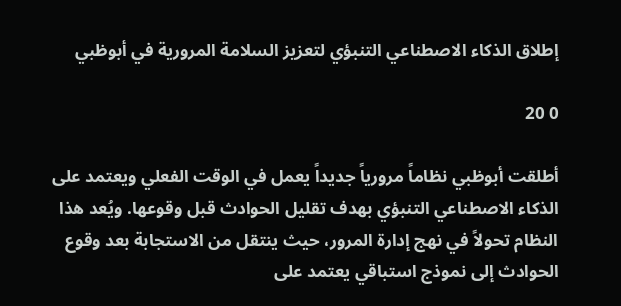إطلاق الذكاء الاصطناعي التنبؤي لتعزيز السلامة المرورية في أبوظبي

0 20

أطلقت أبوظبي نظاماً مرورياً جديداً يعمل في الوقت الفعلي ويعتمد على الذكاء الاصطناعي التنبؤي بهدف تقليل الحوادث قبل وقوعها. ويُعد هذا النظام تحولاً في نهج إدارة المرور، حيث ينتقل من الاستجابة بعد وقوع الحوادث إلى نموذج استباقي يعتمد على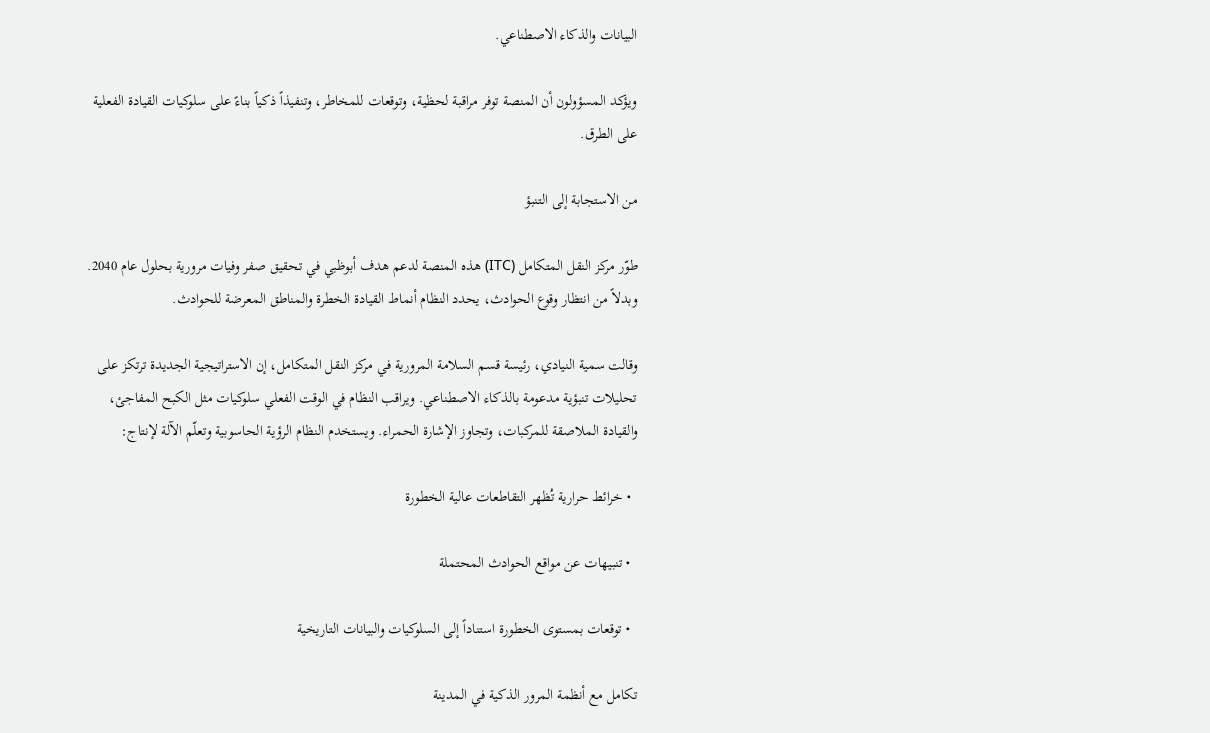البيانات والذكاء الاصطناعي.

ويؤكد المسؤولون أن المنصة توفر مراقبة لحظية، وتوقعات للمخاطر، وتنفيذاً ذكياً بناءً على سلوكيات القيادة الفعلية على الطرق.

من الاستجابة إلى التنبؤ

طوّر مركز النقل المتكامل (ITC) هذه المنصة لدعم هدف أبوظبي في تحقيق صفر وفيات مرورية بحلول عام 2040. وبدلاً من انتظار وقوع الحوادث، يحدد النظام أنماط القيادة الخطرة والمناطق المعرضة للحوادث.

وقالت سمية النيادي، رئيسة قسم السلامة المرورية في مركز النقل المتكامل، إن الاستراتيجية الجديدة ترتكز على تحليلات تنبؤية مدعومة بالذكاء الاصطناعي. ويراقب النظام في الوقت الفعلي سلوكيات مثل الكبح المفاجئ، والقيادة الملاصقة للمركبات، وتجاوز الإشارة الحمراء. ويستخدم النظام الرؤية الحاسوبية وتعلّم الآلة لإنتاج:

  • خرائط حرارية تُظهر التقاطعات عالية الخطورة

  • تنبيهات عن مواقع الحوادث المحتملة

  • توقعات بمستوى الخطورة استناداً إلى السلوكيات والبيانات التاريخية

تكامل مع أنظمة المرور الذكية في المدينة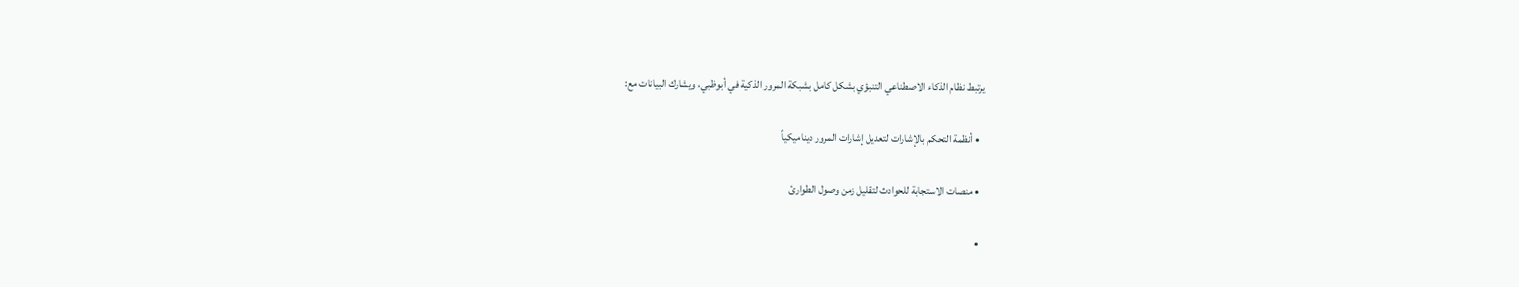يرتبط نظام الذكاء الاصطناعي التنبؤي بشكل كامل بشبكة المرور الذكية في أبوظبي، ويشارك البيانات مع:

  • أنظمة التحكم بالإشارات لتعديل إشارات المرور ديناميكياً

  • منصات الاستجابة للحوادث لتقليل زمن وصول الطوارئ

  •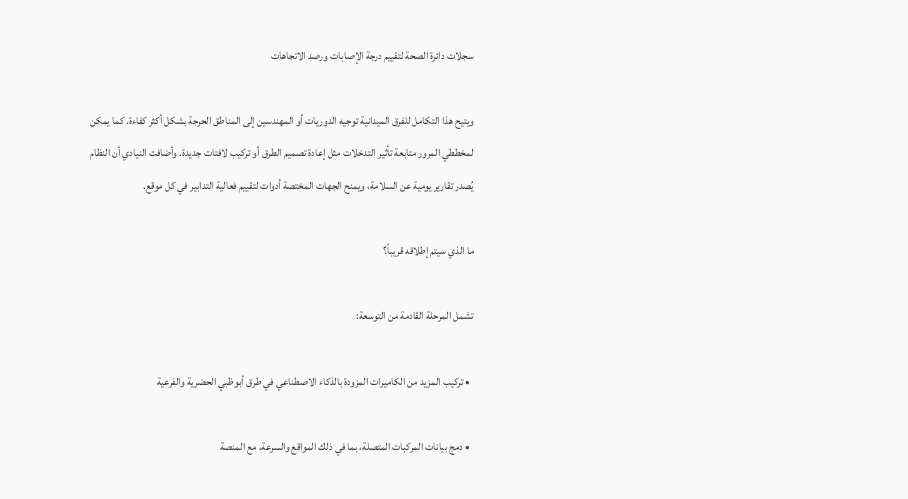سجلات دائرة الصحة لتقييم درجة الإصابات ورصد الاتجاهات

ويتيح هذا التكامل للفرق الميدانية توجيه الدوريات أو المهندسين إلى المناطق الحرجة بشكل أكثر كفاءة. كما يمكن لمخططي المرور متابعة تأثير التدخلات مثل إعادة تصميم الطرق أو تركيب لافتات جديدة. وأضافت النيادي أن النظام يُصدر تقارير يومية عن السلامة، ويمنح الجهات المختصة أدوات لتقييم فعالية التدابير في كل موقع.

ما الذي سيتم إطلاقه قريباً؟

تشمل المرحلة القادمة من التوسعة:

  • تركيب المزيد من الكاميرات المزودة بالذكاء الاصطناعي في طرق أبوظبي الحضرية والفرعية

  • دمج بيانات المركبات المتصلة، بما في ذلك المواقع والسرعة، مع المنصة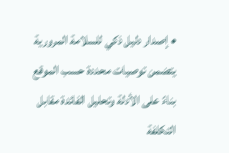• إصدار دليل ذكي للسلامة المرورية يتضمن توصيات محددة حسب الموقع بناءً على الأدلة وتحليل الفائدة مقابل التكلفة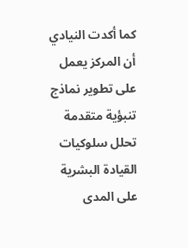كما أكدت النيادي أن المركز يعمل على تطوير نماذج تنبؤية متقدمة تحلل سلوكيات القيادة البشرية على المدى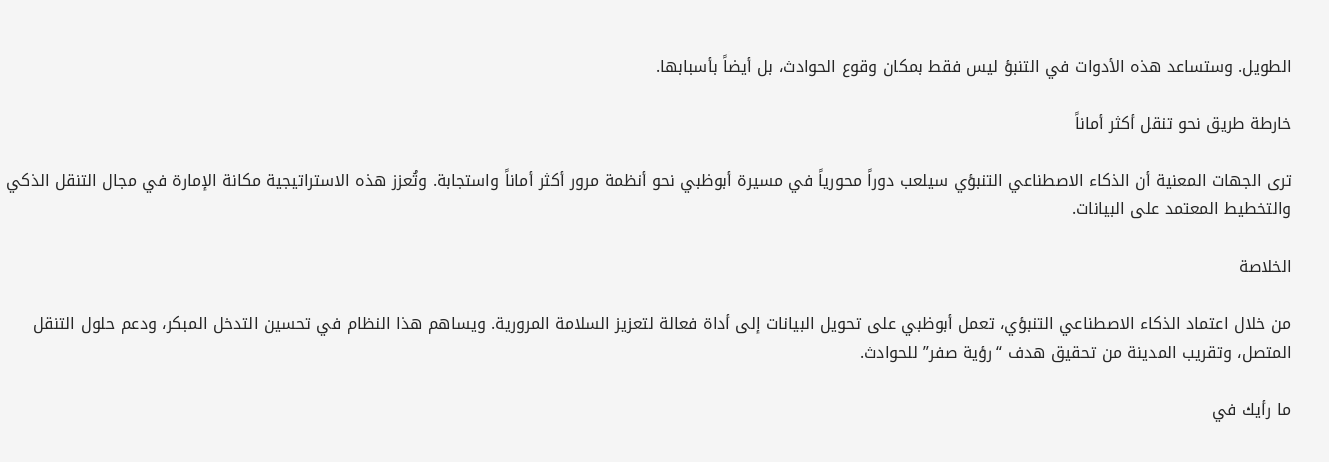الطويل. وستساعد هذه الأدوات في التنبؤ ليس فقط بمكان وقوع الحوادث، بل أيضاً بأسبابها.

خارطة طريق نحو تنقل أكثر أماناً

ترى الجهات المعنية أن الذكاء الاصطناعي التنبؤي سيلعب دوراً محورياً في مسيرة أبوظبي نحو أنظمة مرور أكثر أماناً واستجابة. وتُعزز هذه الاستراتيجية مكانة الإمارة في مجال التنقل الذكي والتخطيط المعتمد على البيانات.

الخلاصة

من خلال اعتماد الذكاء الاصطناعي التنبؤي، تعمل أبوظبي على تحويل البيانات إلى أداة فعالة لتعزيز السلامة المرورية. ويساهم هذا النظام في تحسين التدخل المبكر، ودعم حلول التنقل المتصل، وتقريب المدينة من تحقيق هدف “رؤية صفر” للحوادث.

ما رأيك في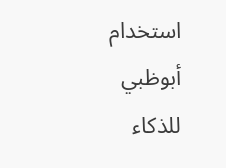استخدام أبوظبي للذكاء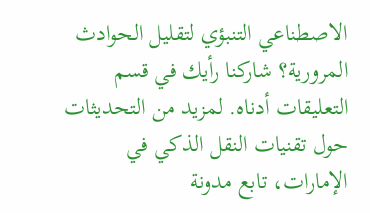الاصطناعي التنبؤي لتقليل الحوادث المرورية؟ شاركنا رأيك في قسم التعليقات أدناه. لمزيد من التحديثات حول تقنيات النقل الذكي في الإمارات، تابع مدونة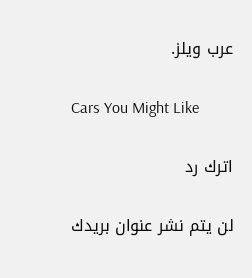عرب ويلز.

Cars You Might Like

اترك رد

لن يتم نشر عنوان بريدك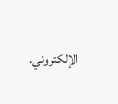الإلكتروني.